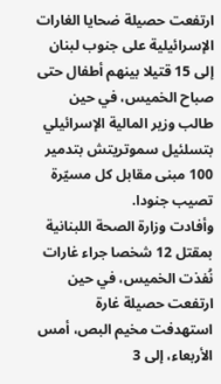ارتفعت حصيلة ضحايا الغارات الإسرائيلية على جنوب لبنان إلى 15 قتيلا بينهم أطفال حتى صباح الخميس، في حين طالب وزير المالية الإسرائيلي بتسلئيل سموتريتش بتدمير 100 مبنى مقابل كل مسيّرة تصيب جنودا.
وأفادت وزارة الصحة اللبنانية بمقتل 12 شخصا جراء غارات نُفذت الخميس، في حين ارتفعت حصيلة غارة استهدفت مخيم البص، أمس الأربعاء، إلى 3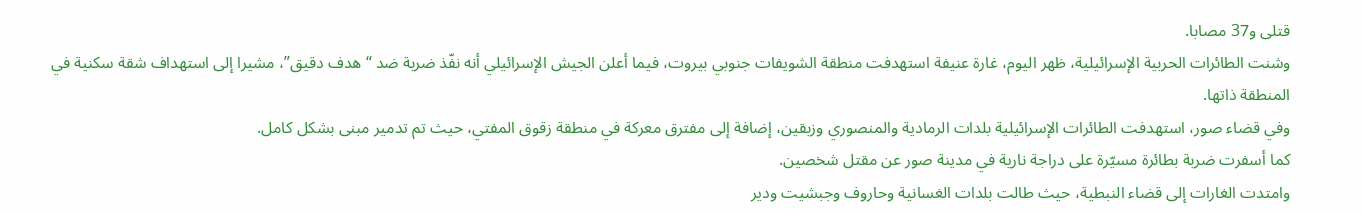قتلى و37 مصابا.
وشنت الطائرات الحربية الإسرائيلية، ظهر اليوم، غارة عنيفة استهدفت منطقة الشويفات جنوبي بيروت، فيما أعلن الجيش الإسرائيلي أنه نفّذ ضربة ضد “هدف دقيق”، مشيرا إلى استهداف شقة سكنية في المنطقة ذاتها.
وفي قضاء صور، استهدفت الطائرات الإسرائيلية بلدات الرمادية والمنصوري وزبقين، إضافة إلى مفترق معركة في منطقة زقوق المفتي، حيث تم تدمير مبنى بشكل كامل.
كما أسفرت ضربة بطائرة مسيّرة على دراجة نارية في مدينة صور عن مقتل شخصين.
وامتدت الغارات إلى قضاء النبطية، حيث طالت بلدات الغسانية وحاروف وجبشيت ودير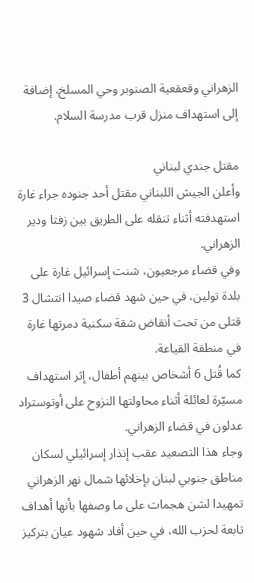الزهراني وقعقعية الصنوبر وحي المسلخ، إضافة إلى استهداف منزل قرب مدرسة السلام.

مقتل جندي لبناني
وأعلن الجيش اللبناني مقتل أحد جنوده جراء غارة استهدفته أثناء تنقله على الطريق بين زفتا ودير الزهراني.
وفي قضاء مرجعيون، شنت إسرائيل غارة على بلدة تولين، في حين شهد قضاء صيدا انتشال 3 قتلى من تحت أنقاض شقة سكنية دمرتها غارة في منطقة القياعة.
كما قُتل 6 أشخاص بينهم أطفال، إثر استهداف مسيّرة لعائلة أثناء محاولتها النزوح على أوتوستراد عدلون في قضاء الزهراني.
وجاء هذا التصعيد عقب إنذار إسرائيلي لسكان مناطق جنوبي لبنان بإخلائها شمال نهر الزهراني تمهيدا لشن هجمات على ما وصفها بأنها أهداف تابعة لحزب الله، في حين أفاد شهود عيان بتركيز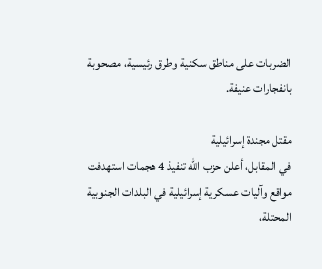الضربات على مناطق سكنية وطرق رئيسية، مصحوبة بانفجارات عنيفة.

مقتل مجندة إسرائيلية
في المقابل، أعلن حزب الله تنفيذ 4 هجمات استهدفت مواقع وآليات عسكرية إسرائيلية في البلدات الجنوبية المحتلة،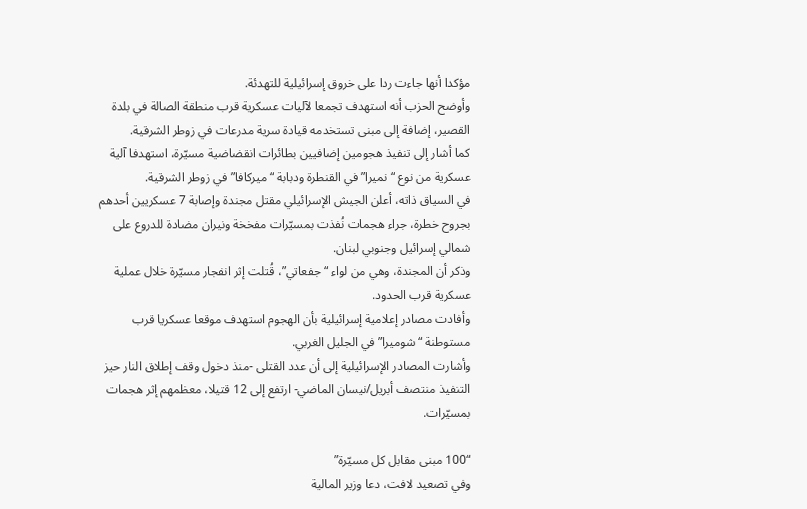مؤكدا أنها جاءت ردا على خروق إسرائيلية للتهدئة.
وأوضح الحزب أنه استهدف تجمعا لآليات عسكرية قرب منطقة الصالة في بلدة القصير، إضافة إلى مبنى تستخدمه قيادة سرية مدرعات في زوطر الشرقية.
كما أشار إلى تنفيذ هجومين إضافيين بطائرات انقضاضية مسيّرة، استهدفا آلية عسكرية من نوع “نميرا” في القنطرة ودبابة “ميركافا” في زوطر الشرقية.
في السياق ذاته، أعلن الجيش الإسرائيلي مقتل مجندة وإصابة 7 عسكريين أحدهم بجروح خطرة، جراء هجمات نُفذت بمسيّرات مفخخة ونيران مضادة للدروع على شمالي إسرائيل وجنوبي لبنان.
وذكر أن المجندة، وهي من لواء “جفعاتي”، قُتلت إثر انفجار مسيّرة خلال عملية عسكرية قرب الحدود.
وأفادت مصادر إعلامية إسرائيلية بأن الهجوم استهدف موقعا عسكريا قرب مستوطنة “شوميرا” في الجليل الغربي.
وأشارت المصادر الإسرائيلية إلى أن عدد القتلى -منذ دخول وقف إطلاق النار حيز التنفيذ منتصف أبريل/نيسان الماضي- ارتفع إلى 12 قتيلا، معظمهم إثر هجمات بمسيّرات.

“100 مبنى مقابل كل مسيّرة”
وفي تصعيد لافت، دعا وزير المالية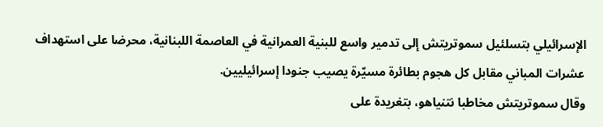الإسرائيلي بتسلئيل سموتريتش إلى تدمير واسع للبنية العمرانية في العاصمة اللبنانية، محرضا على استهداف عشرات المباني مقابل كل هجوم بطائرة مسيّرة يصيب جنودا إسرائيليين.
وقال سموتريتش مخاطبا نتنياهو، بتغريدة على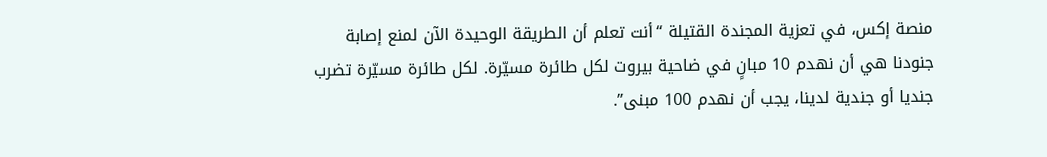منصة إكس، في تعزية المجندة القتيلة “أنت تعلم أن الطريقة الوحيدة الآن لمنع إصابة جنودنا هي أن نهدم 10 مبانٍ في ضاحية بيروت لكل طائرة مسيّرة. لكل طائرة مسيّرة تضرب جنديا أو جندية لدينا، يجب أن نهدم 100 مبنى”.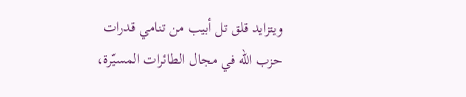ويتزايد قلق تل أبيب من تنامي قدرات حزب الله في مجال الطائرات المسيّرة،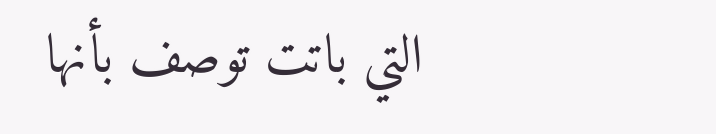التي باتت توصف بأنها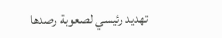تهديد رئيسي لصعوبة رصدها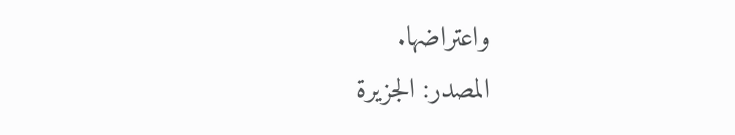واعتراضها.
المصدر: الجزيرة